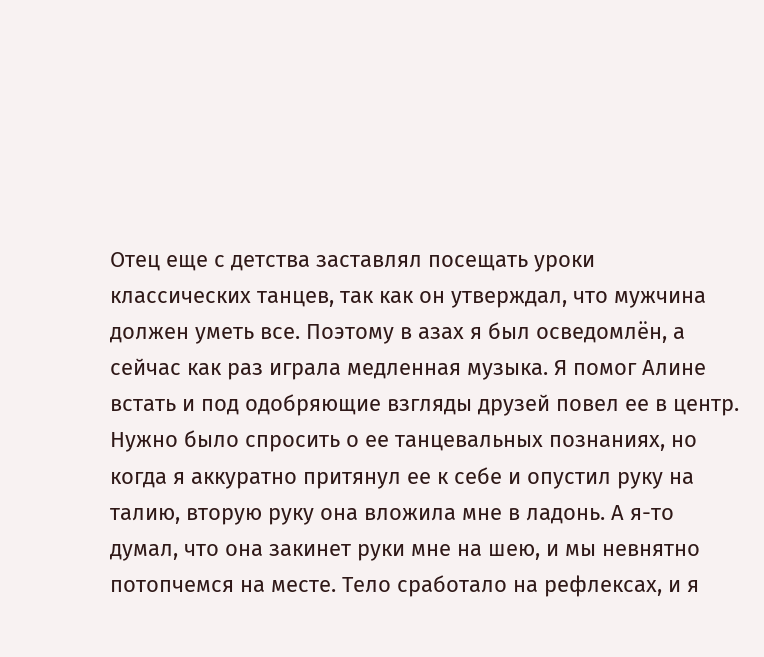Отец еще с детства заставлял посещать уроки классических танцев, так как он утверждал, что мужчина должен уметь все. Поэтому в азах я был осведомлён, а сейчас как раз играла медленная музыка. Я помог Алине встать и под одобряющие взгляды друзей повел ее в центр. Нужно было спросить о ее танцевальных познаниях, но когда я аккуратно притянул ее к себе и опустил руку на талию, вторую руку она вложила мне в ладонь. А я-то думал, что она закинет руки мне на шею, и мы невнятно потопчемся на месте. Тело сработало на рефлексах, и я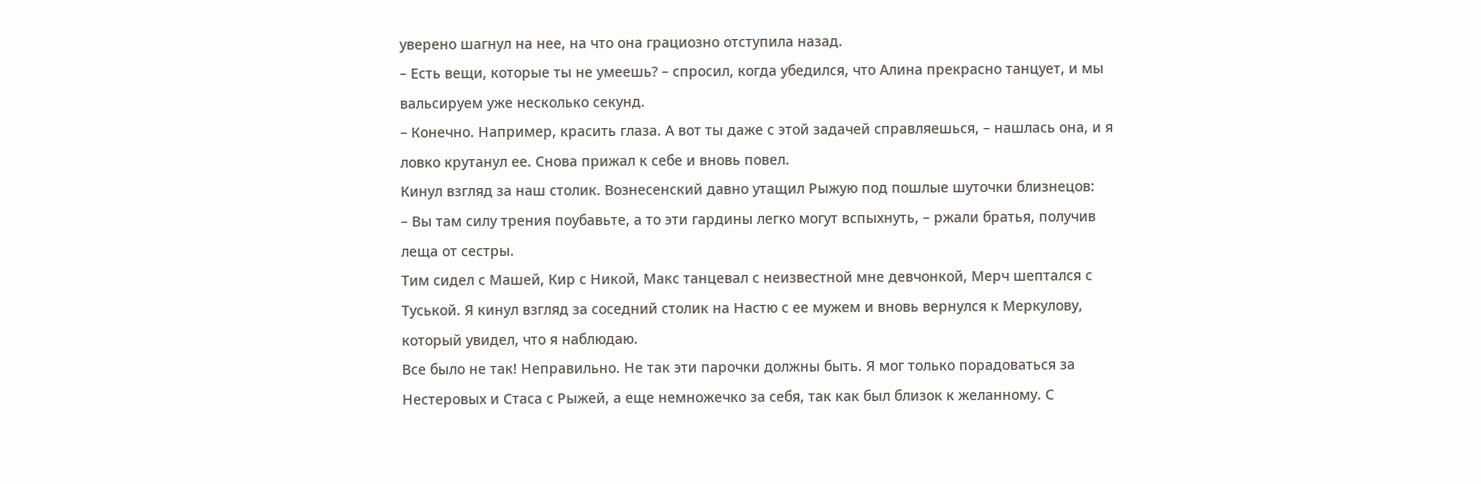уверено шагнул на нее, на что она грациозно отступила назад.
– Есть вещи, которые ты не умеешь? – спросил, когда убедился, что Алина прекрасно танцует, и мы вальсируем уже несколько секунд.
– Конечно. Например, красить глаза. А вот ты даже с этой задачей справляешься, – нашлась она, и я ловко крутанул ее. Снова прижал к себе и вновь повел.
Кинул взгляд за наш столик. Вознесенский давно утащил Рыжую под пошлые шуточки близнецов:
– Вы там силу трения поубавьте, а то эти гардины легко могут вспыхнуть, – ржали братья, получив леща от сестры.
Тим сидел с Машей, Кир с Никой, Макс танцевал с неизвестной мне девчонкой, Мерч шептался с Туськой. Я кинул взгляд за соседний столик на Настю с ее мужем и вновь вернулся к Меркулову, который увидел, что я наблюдаю.
Все было не так! Неправильно. Не так эти парочки должны быть. Я мог только порадоваться за Нестеровых и Стаса с Рыжей, а еще немножечко за себя, так как был близок к желанному. С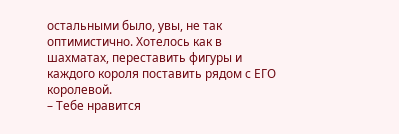остальными было, увы, не так оптимистично. Хотелось как в шахматах, переставить фигуры и каждого короля поставить рядом с ЕГО королевой.
– Тебе нравится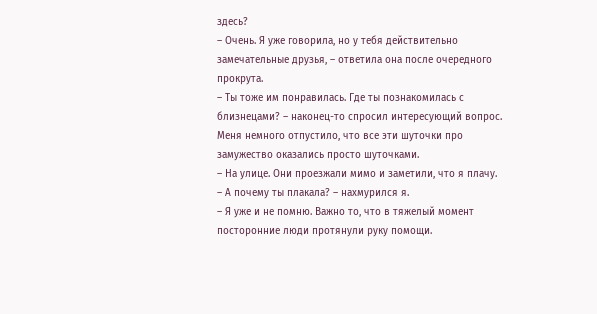здесь?
– Очень. Я уже говорила, но у тебя действительно замечательные друзья, – ответила она после очередного прокрута.
– Ты тоже им понравилась. Где ты познакомилась с близнецами? – наконец-то спросил интересующий вопрос. Меня немного отпустило, что все эти шуточки про замужество оказались просто шуточками.
– На улице. Они проезжали мимо и заметили, что я плачу.
– А почему ты плакала? – нахмурился я.
– Я уже и не помню. Важно то, что в тяжелый момент посторонние люди протянули руку помощи.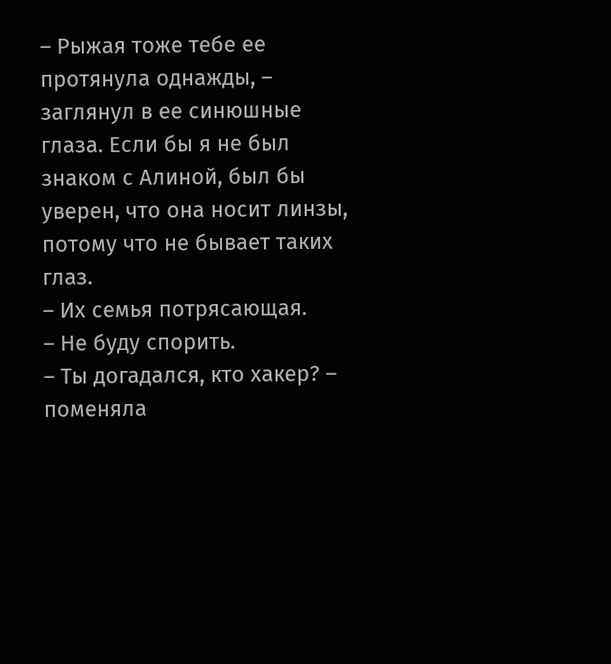– Рыжая тоже тебе ее протянула однажды, – заглянул в ее синюшные глаза. Если бы я не был знаком с Алиной, был бы уверен, что она носит линзы, потому что не бывает таких глаз.
– Их семья потрясающая.
– Не буду спорить.
– Ты догадался, кто хакер? – поменяла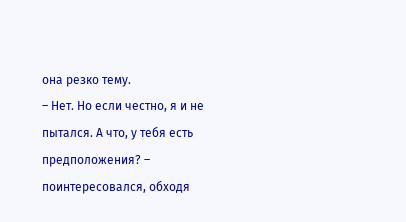она резко тему.
– Нет. Но если честно, я и не пытался. А что, у тебя есть предположения? – поинтересовался, обходя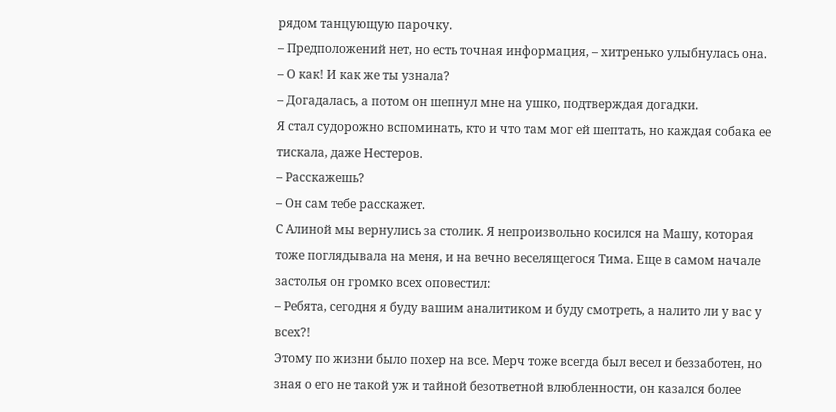рядом танцующую парочку.
– Предположений нет, но есть точная информация, – хитренько улыбнулась она.
– О как! И как же ты узнала?
– Догадалась, а потом он шепнул мне на ушко, подтверждая догадки.
Я стал судорожно вспоминать, кто и что там мог ей шептать, но каждая собака ее тискала, даже Нестеров.
– Расскажешь?
– Он сам тебе расскажет.
С Алиной мы вернулись за столик. Я непроизвольно косился на Машу, которая тоже поглядывала на меня, и на вечно веселящегося Тима. Еще в самом начале застолья он громко всех оповестил:
– Ребята, сегодня я буду вашим аналитиком и буду смотреть, а налито ли у вас у всех?!
Этому по жизни было похер на все. Мерч тоже всегда был весел и беззаботен, но зная о его не такой уж и тайной безответной влюбленности, он казался более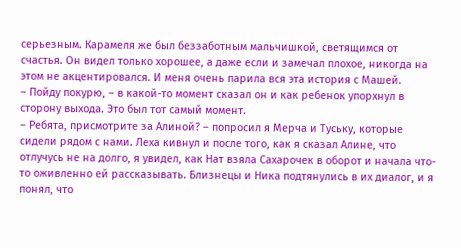серьезным. Карамеля же был беззаботным мальчишкой, светящимся от счастья. Он видел только хорошее, а даже если и замечал плохое, никогда на этом не акцентировался. И меня очень парила вся эта история с Машей.
– Пойду покурю, – в какой-то момент сказал он и как ребенок упорхнул в сторону выхода. Это был тот самый момент.
– Ребята, присмотрите за Алиной? – попросил я Мерча и Туську, которые сидели рядом с нами. Леха кивнул и после того, как я сказал Алине, что отлучусь не на долго, я увидел, как Нат взяла Сахарочек в оборот и начала что-то оживленно ей рассказывать. Близнецы и Ника подтянулись в их диалог, и я понял, что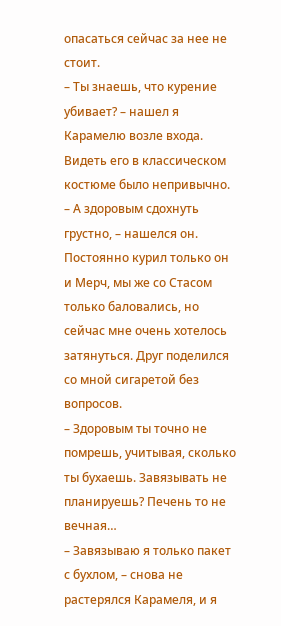опасаться сейчас за нее не стоит.
– Ты знаешь, что курение убивает? – нашел я Карамелю возле входа. Видеть его в классическом костюме было непривычно.
– А здоровым сдохнуть грустно, – нашелся он.
Постоянно курил только он и Мерч, мы же со Стасом только баловались, но сейчас мне очень хотелось затянуться. Друг поделился со мной сигаретой без вопросов.
– Здоровым ты точно не помрешь, учитывая, сколько ты бухаешь. Завязывать не планируешь? Печень то не вечная…
– Завязываю я только пакет с бухлом, – снова не растерялся Карамеля, и я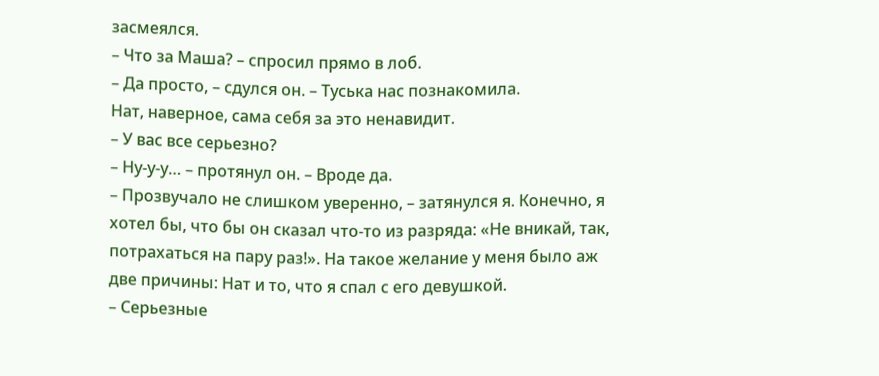засмеялся.
– Что за Маша? – спросил прямо в лоб.
– Да просто, – сдулся он. – Туська нас познакомила.
Нат, наверное, сама себя за это ненавидит.
– У вас все серьезно?
– Ну-у-у… – протянул он. – Вроде да.
– Прозвучало не слишком уверенно, – затянулся я. Конечно, я хотел бы, что бы он сказал что-то из разряда: «Не вникай, так, потрахаться на пару раз!». На такое желание у меня было аж две причины: Нат и то, что я спал с его девушкой.
– Серьезные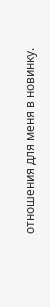отношения для меня в новинку.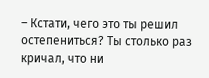– Кстати, чего это ты решил остепениться? Ты столько раз кричал, что ни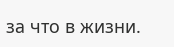за что в жизни.